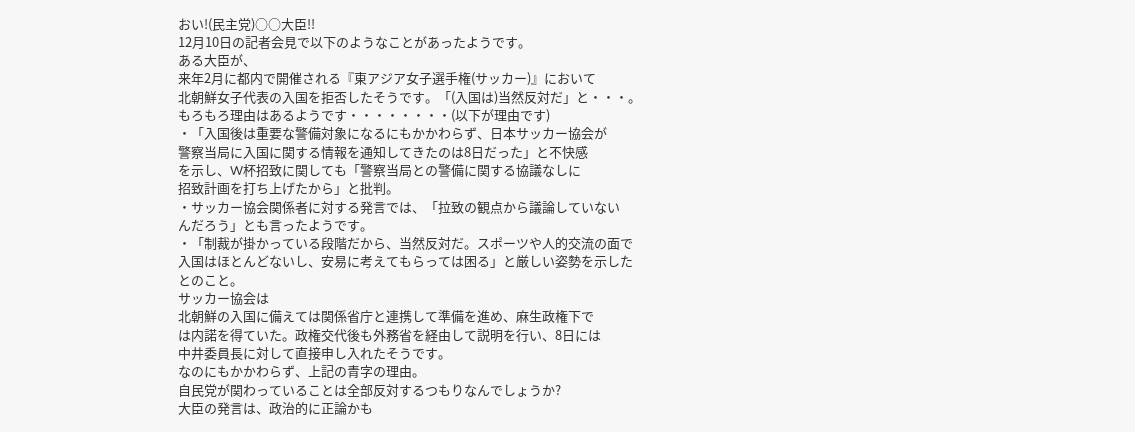おい!(民主党)○○大臣!!
12月10日の記者会見で以下のようなことがあったようです。
ある大臣が、
来年2月に都内で開催される『東アジア女子選手権(サッカー)』において
北朝鮮女子代表の入国を拒否したそうです。「(入国は)当然反対だ」と・・・。
もろもろ理由はあるようです・・・・・・・・(以下が理由です)
・「入国後は重要な警備対象になるにもかかわらず、日本サッカー協会が
警察当局に入国に関する情報を通知してきたのは8日だった」と不快感
を示し、W杯招致に関しても「警察当局との警備に関する協議なしに
招致計画を打ち上げたから」と批判。
・サッカー協会関係者に対する発言では、「拉致の観点から議論していない
んだろう」とも言ったようです。
・「制裁が掛かっている段階だから、当然反対だ。スポーツや人的交流の面で
入国はほとんどないし、安易に考えてもらっては困る」と厳しい姿勢を示した
とのこと。
サッカー協会は
北朝鮮の入国に備えては関係省庁と連携して準備を進め、麻生政権下で
は内諾を得ていた。政権交代後も外務省を経由して説明を行い、8日には
中井委員長に対して直接申し入れたそうです。
なのにもかかわらず、上記の青字の理由。
自民党が関わっていることは全部反対するつもりなんでしょうか?
大臣の発言は、政治的に正論かも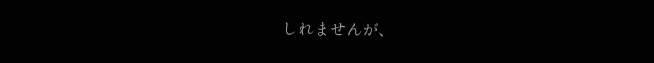しれませんが、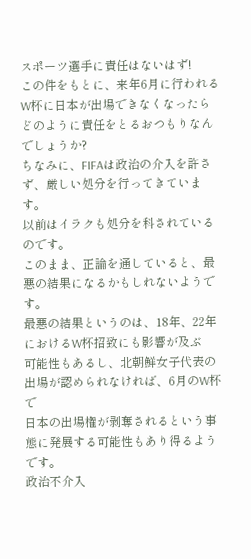スポーツ選手に責任はないはず!
この件をもとに、来年6月に行われるW杯に日本が出場できなくなったら
どのように責任をとるおつもりなんでしょうか?
ちなみに、FIFAは政治の介入を許さず、厳しい処分を行ってきています。
以前はイラクも処分を科されているのです。
このまま、正論を通していると、最悪の結果になるかもしれないようです。
最悪の結果というのは、18年、22年におけるW杯招致にも影響が及ぶ
可能性もあるし、北朝鮮女子代表の出場が認められなければ、6月のW杯で
日本の出場権が剥奪されるという事態に発展する可能性もあり得るようです。
政治不介入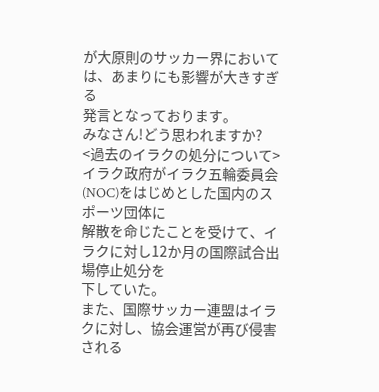が大原則のサッカー界においては、あまりにも影響が大きすぎる
発言となっております。
みなさん!どう思われますか?
<過去のイラクの処分について>
イラク政府がイラク五輪委員会(NOC)をはじめとした国内のスポーツ団体に
解散を命じたことを受けて、イラクに対し12か月の国際試合出場停止処分を
下していた。
また、国際サッカー連盟はイラクに対し、協会運営が再び侵害される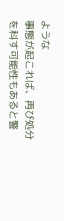ような
事態が起これば、再び処分を科す可能性もあると警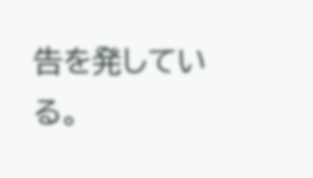告を発している。